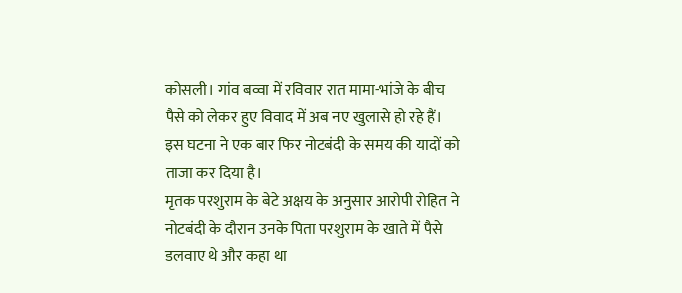कोसली। गांव बव्वा में रविवार रात मामा-भांजे के बीच पैसे को लेकर हुए विवाद में अब नए खुलासे हो रहे हैं। इस घटना ने एक बार फिर नोटबंदी के समय की यादों को ताजा कर दिया है।
मृतक परशुराम के बेटे अक्षय के अनुसार आरोपी रोहित ने नोटबंदी के दौरान उनके पिता परशुराम के खाते में पैसे डलवाए थे और कहा था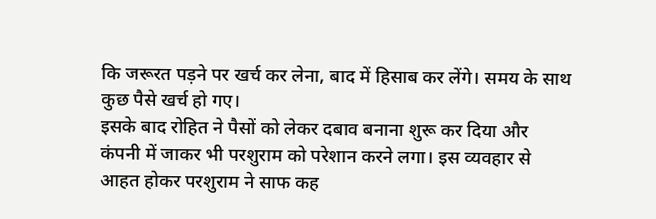कि जरूरत पड़ने पर खर्च कर लेना, बाद में हिसाब कर लेंगे। समय के साथ कुछ पैसे खर्च हो गए।
इसके बाद रोहित ने पैसों को लेकर दबाव बनाना शुरू कर दिया और कंपनी में जाकर भी परशुराम को परेशान करने लगा। इस व्यवहार से आहत होकर परशुराम ने साफ कह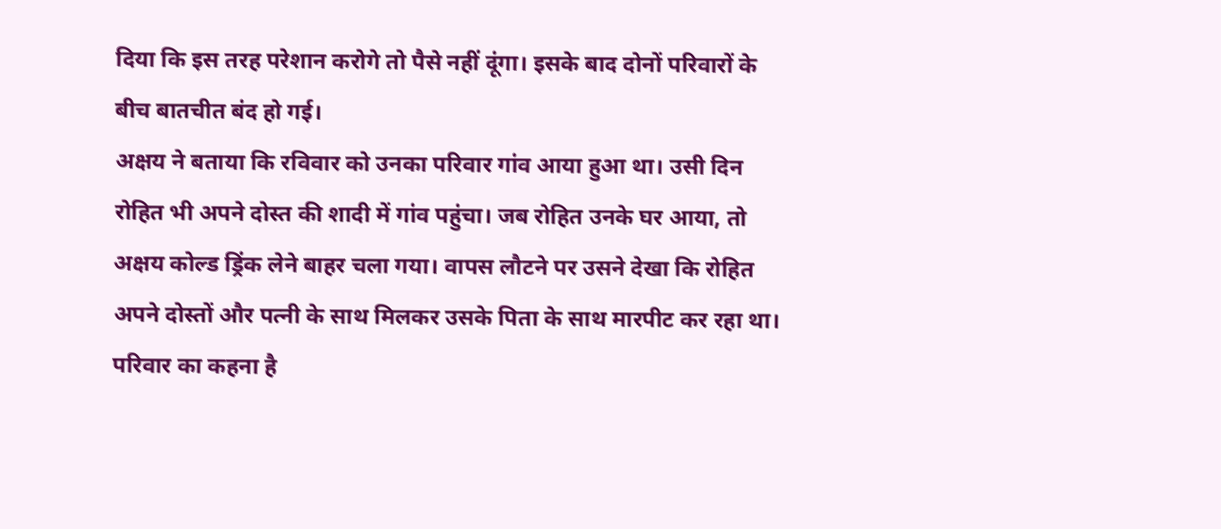दिया कि इस तरह परेशान करोगे तो पैसे नहीं दूंगा। इसके बाद दोनों परिवारों के बीच बातचीत बंद हो गई।
अक्षय ने बताया कि रविवार को उनका परिवार गांव आया हुआ था। उसी दिन रोहित भी अपने दोस्त की शादी में गांव पहुंचा। जब रोहित उनके घर आया, तो अक्षय कोल्ड ड्रिंक लेने बाहर चला गया। वापस लौटने पर उसने देखा कि रोहित अपने दोस्तों और पत्नी के साथ मिलकर उसके पिता के साथ मारपीट कर रहा था।
परिवार का कहना है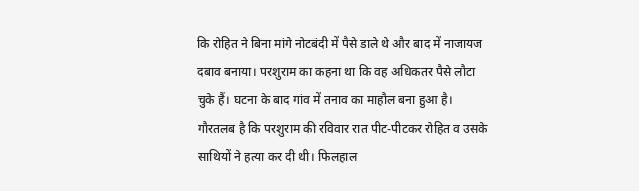कि रोहित ने बिना मांगे नोटबंदी में पैसे डाले थे और बाद में नाजायज दबाव बनाया। परशुराम का कहना था कि वह अधिकतर पैसे लौटा चुके हैं। घटना के बाद गांव में तनाव का माहौल बना हुआ है।
गौरतलब है कि परशुराम की रविवार रात पीट-पीटकर रोहित व उसके साथियों ने हत्या कर दी थी। फिलहाल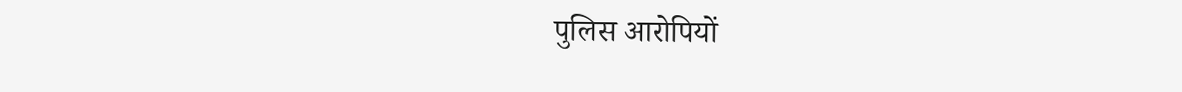पुलिस आरोपियों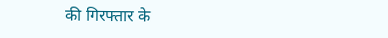की गिरफ्तार के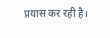प्रयास कर रही है।